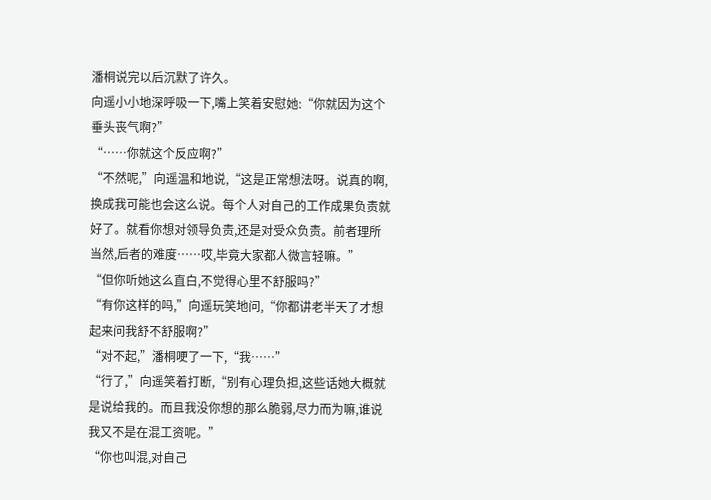潘桐说完以后沉默了许久。
向遥小小地深呼吸一下,嘴上笑着安慰她:“你就因为这个垂头丧气啊?”
“……你就这个反应啊?”
“不然呢,”向遥温和地说,“这是正常想法呀。说真的啊,换成我可能也会这么说。每个人对自己的工作成果负责就好了。就看你想对领导负责,还是对受众负责。前者理所当然,后者的难度……哎,毕竟大家都人微言轻嘛。”
“但你听她这么直白,不觉得心里不舒服吗?”
“有你这样的吗,”向遥玩笑地问,“你都讲老半天了才想起来问我舒不舒服啊?”
“对不起,”潘桐哽了一下,“我……”
“行了,”向遥笑着打断,“别有心理负担,这些话她大概就是说给我的。而且我没你想的那么脆弱,尽力而为嘛,谁说我又不是在混工资呢。”
“你也叫混,对自己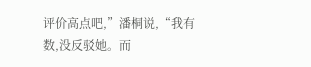评价高点吧,”潘桐说,“我有数,没反驳她。而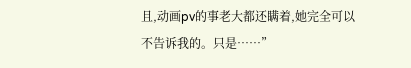且,动画pv的事老大都还瞒着,她完全可以不告诉我的。只是……”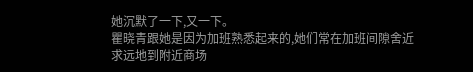她沉默了一下,又一下。
瞿晓青跟她是因为加班熟悉起来的,她们常在加班间隙舍近求远地到附近商场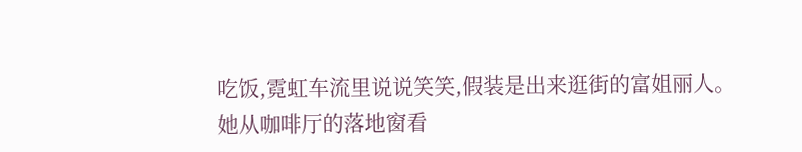吃饭,霓虹车流里说说笑笑,假装是出来逛街的富姐丽人。
她从咖啡厅的落地窗看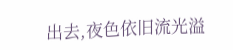出去,夜色依旧流光溢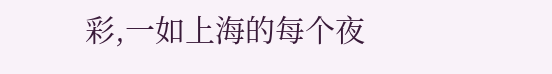彩,一如上海的每个夜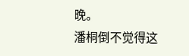晚。
潘桐倒不觉得这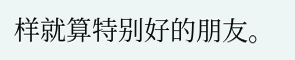样就算特别好的朋友。